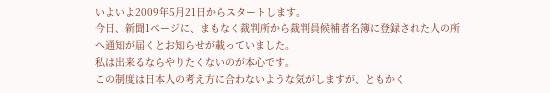いよいよ2009年5月21日からスタートします。
今日、新聞1ページに、まもなく裁判所から裁判員候補者名簿に登録された人の所へ通知が届くとお知らせが載っていました。
私は出来るならやりたくないのが本心です。
この制度は日本人の考え方に合わないような気がしますが、ともかく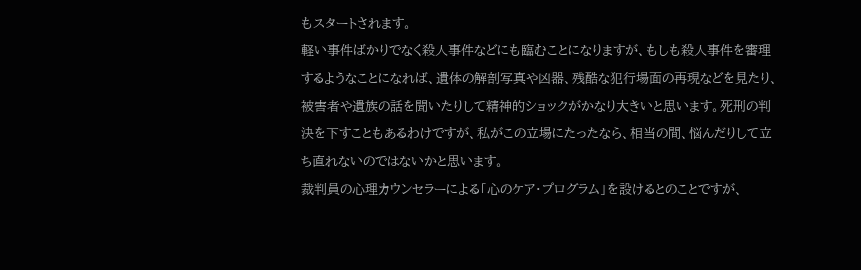もスタートされます。
軽い事件ばかりでなく殺人事件などにも臨むことになりますが、もしも殺人事件を審理するようなことになれば、遺体の解剖写真や凶器、残酷な犯行場面の再現などを見たり、被害者や遺族の話を聞いたりして精神的ショックがかなり大きいと思います。死刑の判決を下すこともあるわけですが、私がこの立場にたったなら、相当の間、悩んだりして立ち直れないのではないかと思います。
裁判員の心理カウンセラーによる「心のケア・プログラム」を設けるとのことですが、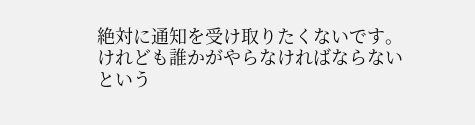絶対に通知を受け取りたくないです。けれども誰かがやらなければならないという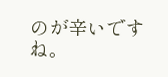のが辛いですね。